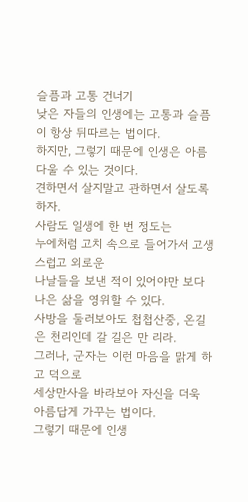슬픔과 고통 건너기
낮은 자들의 인생에는 고통과 슬픔이 항상 뒤따르는 법이다.
하지만, 그렇기 때문에 인생은 아름다울 수 있는 것이다.
견하면서 살지말고 관하면서 살도록 하자.
사람도 일생에 한 번 정도는
누에처럼 고치 속으로 들어가서 고생스럽고 외로운
나날들을 보낸 적이 있어야만 보다 나은 삶을 영위할 수 있다.
사방을 둘러보아도 첩첩산중, 온길은 천리인데 갈 길은 만 리라.
그러나, 군자는 이런 마음을 맑게 하고 덕으로
세상만사을 바라보아 자신을 더욱 아름답게 가꾸는 법이다.
그렇기 때문에 인생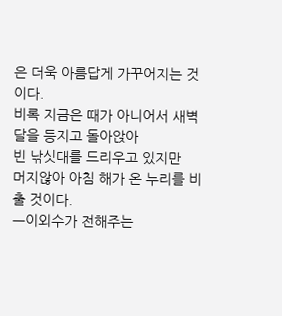은 더욱 아름답게 가꾸어지는 것이다.
비록 지금은 때가 아니어서 새벽달을 등지고 돌아앉아
빈 낚싯대를 드리우고 있지만
머지않아 아침 해가 온 누리를 비출 것이다.
ㅡ이외수가 전해주는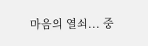마음의 열쇠... 중